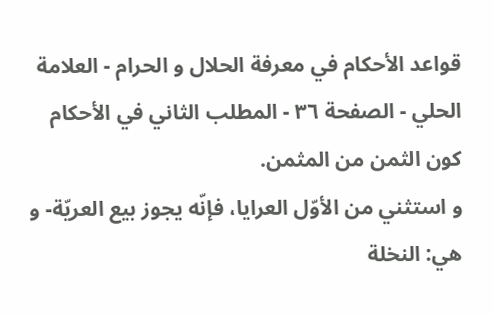قواعد الأحكام في معرفة الحلال و الحرام - العلامة الحلي - الصفحة ٣٦ - المطلب الثاني في الأحكام
كون الثمن من المثمن.
و استثني من الأوّل العرايا، فإنّه يجوز بيع العريّة- و هي: النخلة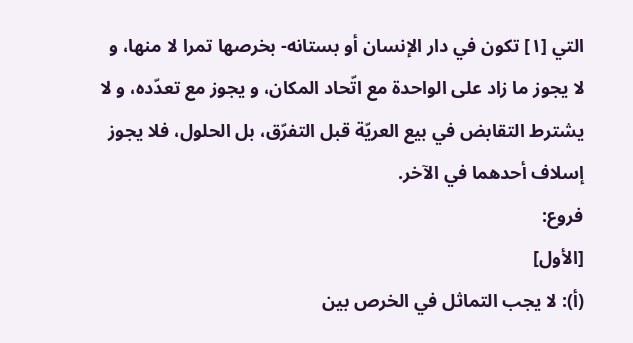التي [١] تكون في دار الإنسان أو بستانه- بخرصها تمرا لا منها، و لا يجوز ما زاد على الواحدة مع اتّحاد المكان، و يجوز مع تعدّده، و لا يشترط التقابض في بيع العريّة قبل التفرّق، بل الحلول، فلا يجوز إسلاف أحدهما في الآخر.
فروع:
[الأول]
(أ): لا يجب التماثل في الخرص بين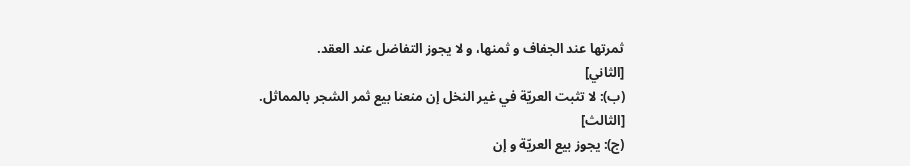ثمرتها عند الجفاف و ثمنها، و لا يجوز التفاضل عند العقد.
[الثاني]
(ب): لا تثبت العريّة في غير النخل إن منعنا بيع ثمر الشجر بالمماثل.
[الثالث]
(ج): يجوز بيع العريّة و إن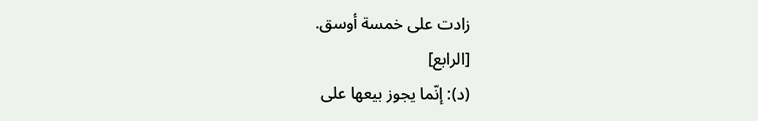زادت على خمسة أوسق.
[الرابع]
(د): إنّما يجوز بيعها على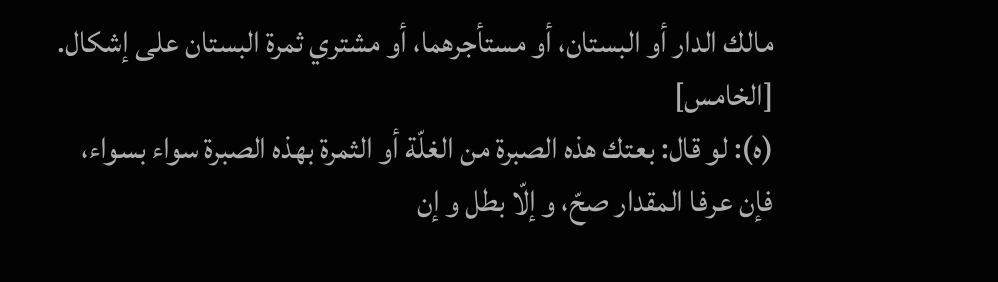مالك الدار أو البستان، أو مستأجرهما، أو مشتري ثمرة البستان على إشكال.
[الخامس]
(ه): لو قال: بعتك هذه الصبرة من الغلّة أو الثمرة بهذه الصبرة سواء بسواء، فإن عرفا المقدار صحّ، و إلّا بطل و إن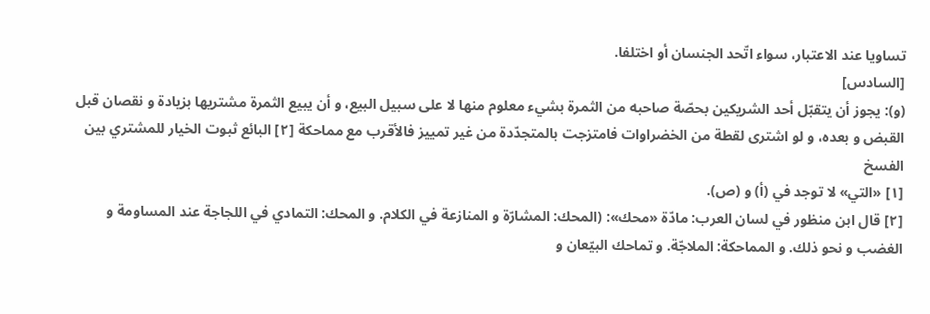تساويا عند الاعتبار، سواء اتّحد الجنسان أو اختلفا.
[السادس]
(و): يجوز أن يتقبّل أحد الشريكين بحصّة صاحبه من الثمرة بشيء معلوم منها لا على سبيل البيع، و أن يبيع الثمرة مشتريها بزيادة و نقصان قبل القبض و بعده، و لو اشترى لقطة من الخضراوات فامتزجت بالمتجدّدة من غير تمييز فالأقرب مع مماحكة [٢] البائع ثبوت الخيار للمشتري بين الفسخ
[١] «التي» لا توجد في (أ) و (ص).
[٢] قال ابن منظور في لسان العرب: مادّة «محك»: (المحك: المشارّة و المنازعة في الكلام. و المحك: التمادي في اللجاجة عند المساومة و الغضب و نحو ذلك. و المماحكة: الملاجّة. و تماحك البيّعان و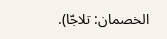الخصمان: تلاجّا).